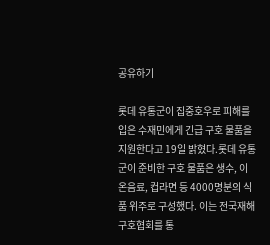공유하기

롯데 유통군이 집중호우로 피해를 입은 수재민에게 긴급 구호 물품을 지원한다고 19일 밝혔다.롯데 유통군이 준비한 구호 물품은 생수, 이온음료, 컵라면 등 4000명분의 식품 위주로 구성했다. 이는 전국재해구호협회를 통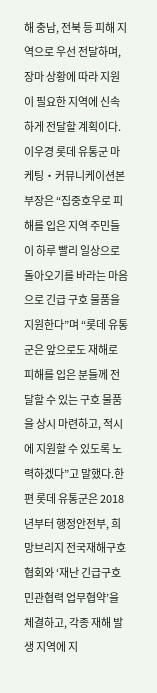해 충남, 전북 등 피해 지역으로 우선 전달하며, 장마 상황에 따라 지원이 필요한 지역에 신속하게 전달할 계획이다.이우경 롯데 유통군 마케팅‧커뮤니케이션본부장은 “집중호우로 피해를 입은 지역 주민들이 하루 빨리 일상으로 돌아오기를 바라는 마음으로 긴급 구호 물품을 지원한다”며 “롯데 유통군은 앞으로도 재해로 피해를 입은 분들께 전달할 수 있는 구호 물품을 상시 마련하고, 적시에 지원할 수 있도록 노력하겠다”고 말했다.한편 롯데 유통군은 2018년부터 행정안전부, 희망브리지 전국재해구호협회와 ‘재난 긴급구호 민관협력 업무협약’을 체결하고, 각종 재해 발생 지역에 지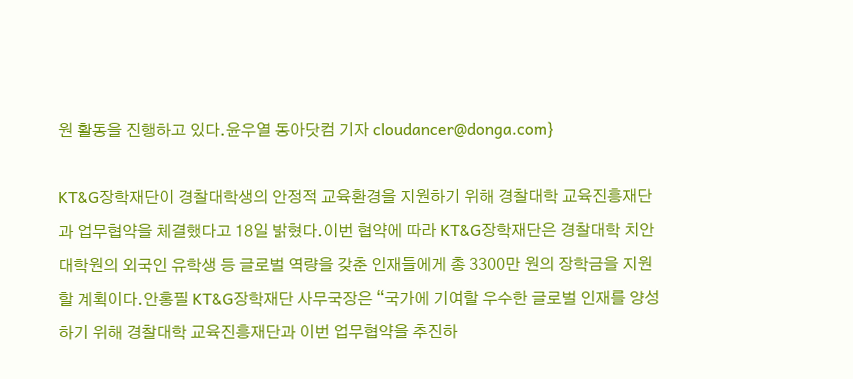원 활동을 진행하고 있다.윤우열 동아닷컴 기자 cloudancer@donga.com}

KT&G장학재단이 경찰대학생의 안정적 교육환경을 지원하기 위해 경찰대학 교육진흥재단과 업무협약을 체결했다고 18일 밝혔다.이번 협약에 따라 KT&G장학재단은 경찰대학 치안대학원의 외국인 유학생 등 글로벌 역량을 갖춘 인재들에게 총 3300만 원의 장학금을 지원할 계획이다.안홍필 KT&G장학재단 사무국장은 “국가에 기여할 우수한 글로벌 인재를 양성하기 위해 경찰대학 교육진흥재단과 이번 업무협약을 추진하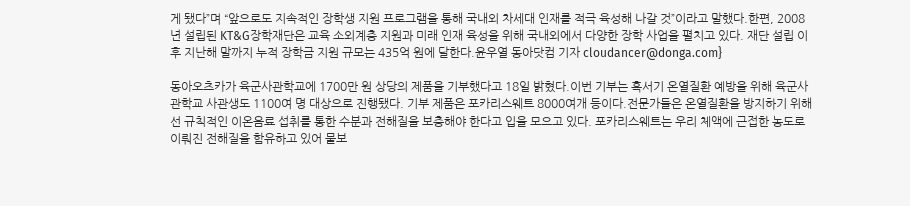게 됐다”며 “앞으로도 지속적인 장학생 지원 프로그램을 통해 국내외 차세대 인재를 적극 육성해 나갈 것”이라고 말했다.한편, 2008년 설립된 KT&G장학재단은 교육 소외계층 지원과 미래 인재 육성을 위해 국내외에서 다양한 장학 사업을 펼치고 있다. 재단 설립 이후 지난해 말까지 누적 장학금 지원 규모는 435억 원에 달한다.윤우열 동아닷컴 기자 cloudancer@donga.com}

동아오츠카가 육군사관학교에 1700만 원 상당의 제품을 기부했다고 18일 밝혔다.이번 기부는 혹서기 온열질환 예방을 위해 육군사관학교 사관생도 1100여 명 대상으로 진행됐다. 기부 제품은 포카리스웨트 8000여개 등이다.전문가들은 온열질환을 방지하기 위해선 규칙적인 이온음료 섭취를 통한 수분과 전해질을 보충해야 한다고 입을 모으고 있다. 포카리스웨트는 우리 체액에 근접한 농도로 이뤄진 전해질을 함유하고 있어 물보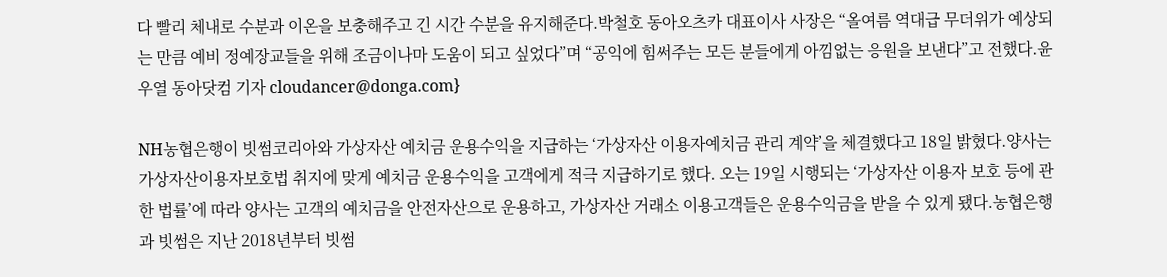다 빨리 체내로 수분과 이온을 보충해주고 긴 시간 수분을 유지해준다.박철호 동아오츠카 대표이사 사장은 “올여름 역대급 무더위가 예상되는 만큼 예비 정예장교들을 위해 조금이나마 도움이 되고 싶었다”며 “공익에 힘써주는 모든 분들에게 아낌없는 응원을 보낸다”고 전했다.윤우열 동아닷컴 기자 cloudancer@donga.com}

NH농협은행이 빗썸코리아와 가상자산 예치금 운용수익을 지급하는 ‘가상자산 이용자예치금 관리 계약’을 체결했다고 18일 밝혔다.양사는 가상자산이용자보호법 취지에 맞게 예치금 운용수익을 고객에게 적극 지급하기로 했다. 오는 19일 시행되는 ‘가상자산 이용자 보호 등에 관한 법률’에 따라 양사는 고객의 예치금을 안전자산으로 운용하고, 가상자산 거래소 이용고객들은 운용수익금을 받을 수 있게 됐다.농협은행과 빗썸은 지난 2018년부터 빗썸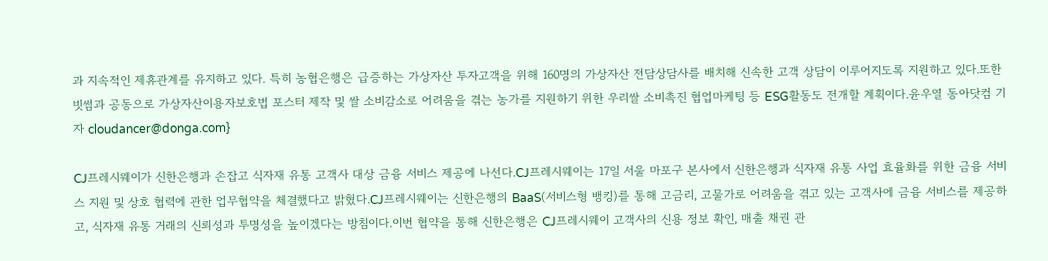과 지속적인 제휴관계를 유지하고 있다. 특히 농협은행은 급증하는 가상자산 투자고객을 위해 160명의 가상자산 전담상담사를 배치해 신속한 고객 상담이 이루어지도록 지원하고 있다.또한 빗썸과 공동으로 가상자산이용자보호법 포스터 제작 및 쌀 소비감소로 어려움을 겪는 농가를 지원하기 위한 우리쌀 소비촉진 협업마케팅 등 ESG활동도 전개할 계획이다.윤우열 동아닷컴 기자 cloudancer@donga.com}

CJ프레시웨이가 신한은행과 손잡고 식자재 유통 고객사 대상 금융 서비스 제공에 나선다.CJ프레시웨이는 17일 서울 마포구 본사에서 신한은행과 식자재 유통 사업 효율화를 위한 금융 서비스 지원 및 상호 협력에 관한 업무협약을 체결했다고 밝혔다.CJ프레시웨이는 신한은행의 BaaS(서비스형 뱅킹)를 통해 고금리, 고물가로 어려움을 겪고 있는 고객사에 금융 서비스를 제공하고, 식자재 유통 거래의 신뢰성과 투명성을 높이겠다는 방침이다.이번 협약을 통해 신한은행은 CJ프레시웨이 고객사의 신용 정보 확인, 매출 채권 관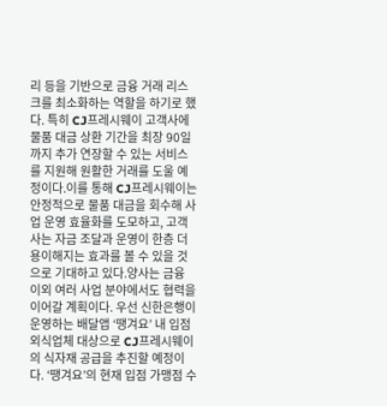리 등을 기반으로 금융 거래 리스크를 최소화하는 역할을 하기로 했다. 특히 CJ프레시웨이 고객사에 물품 대금 상환 기간을 최장 90일까지 추가 연장할 수 있는 서비스를 지원해 원활한 거래를 도울 예정이다.이를 통해 CJ프레시웨이는 안정적으로 물품 대금을 회수해 사업 운영 효율화를 도모하고, 고객사는 자금 조달과 운영이 한층 더 용이해지는 효과를 볼 수 있을 것으로 기대하고 있다.양사는 금융 이외 여러 사업 분야에서도 협력을 이어갈 계획이다. 우선 신한은행이 운영하는 배달앱 ‘땡겨요’ 내 입점 외식업체 대상으로 CJ프레시웨이의 식자재 공급을 추진할 예정이다. ‘땡겨요’의 현재 입점 가맹점 수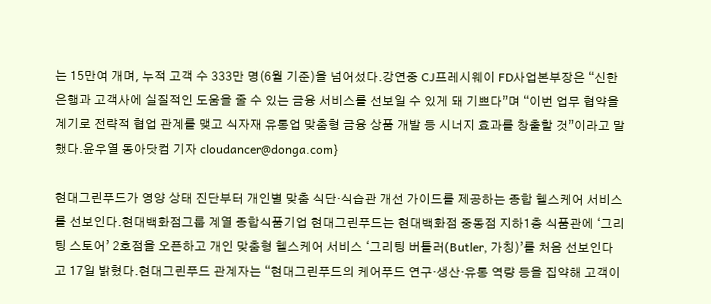는 15만여 개며, 누적 고객 수 333만 명(6월 기준)을 넘어섰다.강연중 CJ프레시웨이 FD사업본부장은 “신한은행과 고객사에 실질적인 도움을 줄 수 있는 금융 서비스를 선보일 수 있게 돼 기쁘다”며 “이번 업무 협약을 계기로 전략적 협업 관계를 맺고 식자재 유통업 맞춤형 금융 상품 개발 등 시너지 효과를 창출할 것”이라고 말했다.윤우열 동아닷컴 기자 cloudancer@donga.com}

현대그린푸드가 영양 상태 진단부터 개인별 맞춤 식단·식습관 개선 가이드를 제공하는 종합 헬스케어 서비스를 선보인다.현대백화점그룹 계열 종합식품기업 현대그린푸드는 현대백화점 중동점 지하1층 식품관에 ‘그리팅 스토어’ 2호점을 오픈하고 개인 맞춤형 헬스케어 서비스 ‘그리팅 버틀러(Butler, 가칭)’를 처음 선보인다고 17일 밝혔다.현대그린푸드 관계자는 “현대그린푸드의 케어푸드 연구·생산·유통 역량 등을 집약해 고객이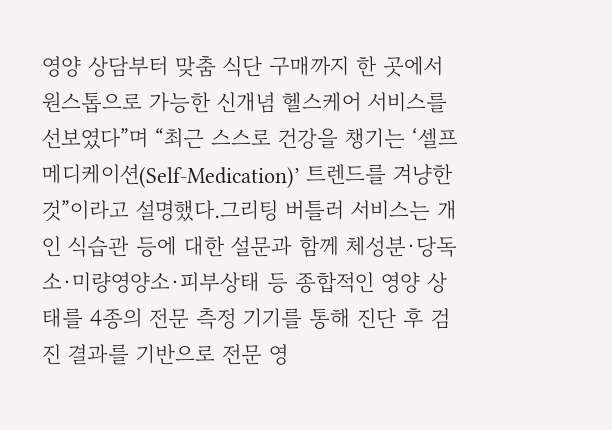영양 상담부터 맞춤 식단 구매까지 한 곳에서 원스톱으로 가능한 신개념 헬스케어 서비스를 선보였다”며 “최근 스스로 건강을 챙기는 ‘셀프 메디케이션(Self-Medication)’ 트렌드를 겨냥한 것”이라고 설명했다.그리팅 버틀러 서비스는 개인 식습관 등에 대한 설문과 함께 체성분·당독소·미량영양소·피부상태 등 종합적인 영양 상태를 4종의 전문 측정 기기를 통해 진단 후 검진 결과를 기반으로 전문 영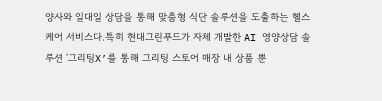양사와 일대일 상담을 통해 맞춤형 식단 솔루션을 도출하는 헬스케어 서비스다.특히 현대그린푸드가 자체 개발한 AI 영양상담 솔루션 ‘그리팅X’를 통해 그리팅 스토어 매장 내 상품 뿐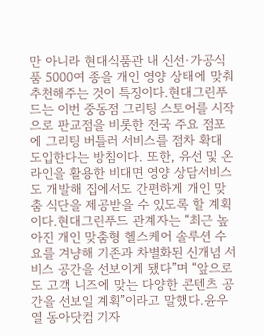만 아니라 현대식품관 내 신선·가공식품 5000여 종을 개인 영양 상태에 맞춰 추천해주는 것이 특징이다.현대그린푸드는 이번 중동점 그리팅 스토어를 시작으로 판교점을 비롯한 전국 주요 점포에 그리팅 버틀러 서비스를 점차 확대 도입한다는 방침이다. 또한, 유선 및 온라인을 활용한 비대면 영양 상담서비스도 개발해 집에서도 간편하게 개인 맞춤 식단을 제공받을 수 있도록 할 계획이다.현대그린푸드 관계자는 “최근 높아진 개인 맞춤형 헬스케어 솔루션 수요를 겨냥해 기존과 차별화된 신개념 서비스 공간을 선보이게 됐다”며 “앞으로도 고객 니즈에 맞는 다양한 콘텐츠 공간을 선보일 계획”이라고 말했다.윤우열 동아닷컴 기자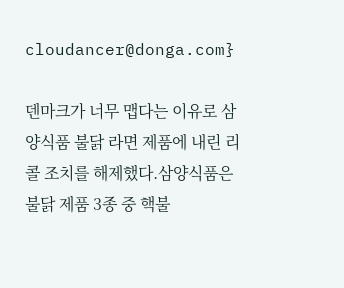cloudancer@donga.com}

덴마크가 너무 맵다는 이유로 삼양식품 불닭 라면 제품에 내린 리콜 조치를 해제했다.삼양식품은 불닭 제품 3종 중 핵불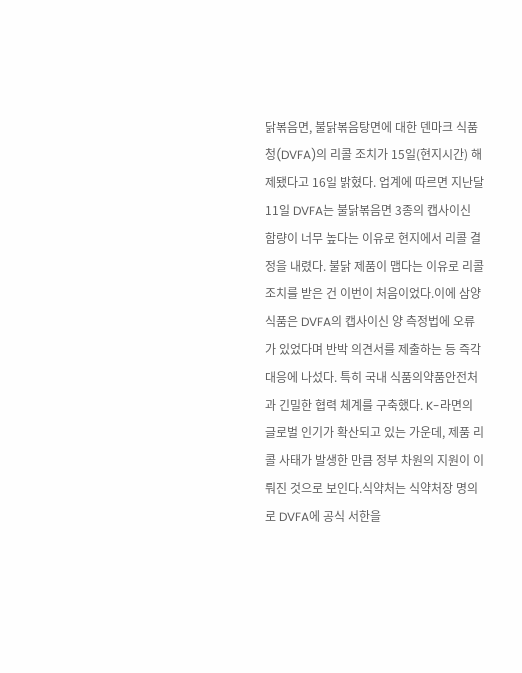닭볶음면, 불닭볶음탕면에 대한 덴마크 식품청(DVFA)의 리콜 조치가 15일(현지시간) 해제됐다고 16일 밝혔다. 업계에 따르면 지난달 11일 DVFA는 불닭볶음면 3종의 캡사이신 함량이 너무 높다는 이유로 현지에서 리콜 결정을 내렸다. 불닭 제품이 맵다는 이유로 리콜 조치를 받은 건 이번이 처음이었다.이에 삼양식품은 DVFA의 캡사이신 양 측정법에 오류가 있었다며 반박 의견서를 제출하는 등 즉각 대응에 나섰다. 특히 국내 식품의약품안전처과 긴밀한 협력 체계를 구축했다. K-라면의 글로벌 인기가 확산되고 있는 가운데, 제품 리콜 사태가 발생한 만큼 정부 차원의 지원이 이뤄진 것으로 보인다.식약처는 식약처장 명의로 DVFA에 공식 서한을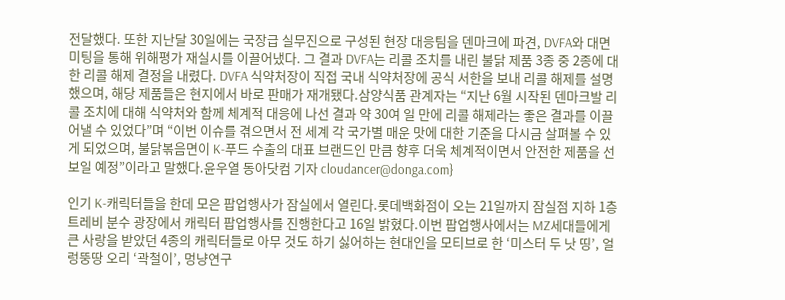전달했다. 또한 지난달 30일에는 국장급 실무진으로 구성된 현장 대응팀을 덴마크에 파견, DVFA와 대면 미팅을 통해 위해평가 재실시를 이끌어냈다. 그 결과 DVFA는 리콜 조치를 내린 불닭 제품 3종 중 2종에 대한 리콜 해제 결정을 내렸다. DVFA 식약처장이 직접 국내 식약처장에 공식 서한을 보내 리콜 해제를 설명했으며, 해당 제품들은 현지에서 바로 판매가 재개됐다.삼양식품 관계자는 “지난 6월 시작된 덴마크발 리콜 조치에 대해 식약처와 함께 체계적 대응에 나선 결과 약 30여 일 만에 리콜 해제라는 좋은 결과를 이끌어낼 수 있었다”며 “이번 이슈를 겪으면서 전 세계 각 국가별 매운 맛에 대한 기준을 다시금 살펴볼 수 있게 되었으며, 불닭볶음면이 K-푸드 수출의 대표 브랜드인 만큼 향후 더욱 체계적이면서 안전한 제품을 선보일 예정”이라고 말했다.윤우열 동아닷컴 기자 cloudancer@donga.com}

인기 K-캐릭터들을 한데 모은 팝업행사가 잠실에서 열린다.롯데백화점이 오는 21일까지 잠실점 지하 1층 트레비 분수 광장에서 캐릭터 팝업행사를 진행한다고 16일 밝혔다.이번 팝업행사에서는 MZ세대들에게 큰 사랑을 받았던 4종의 캐릭터들로 아무 것도 하기 싫어하는 현대인을 모티브로 한 ‘미스터 두 낫 띵’, 얼렁뚱땅 오리 ‘곽철이’, 멍냥연구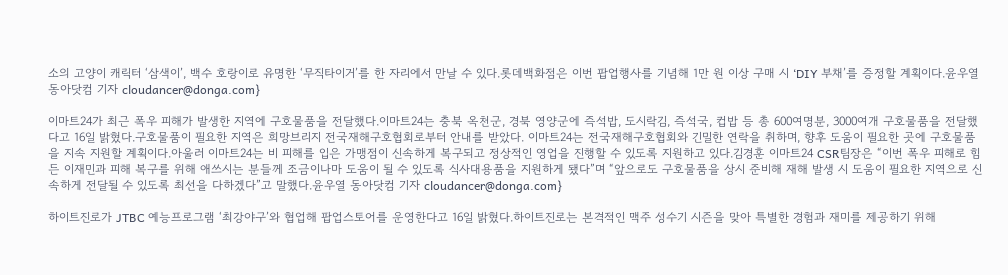소의 고양이 캐릭터 ‘삼색이’, 백수 호랑이로 유명한 ‘무직타이거’를 한 자리에서 만날 수 있다.롯데백화점은 이번 팝업행사를 기념해 1만 원 이상 구매 시 ‘DIY 부채’를 증정할 계획이다.윤우열 동아닷컴 기자 cloudancer@donga.com}

이마트24가 최근 폭우 피해가 발생한 지역에 구호물품을 전달했다.이마트24는 충북 옥천군, 경북 영양군에 즉석밥, 도시락김, 즉석국, 컵밥 등 총 600여명분, 3000여개 구호물품을 전달했다고 16일 밝혔다.구호물품이 필요한 지역은 희망브리지 전국재해구호협회로부터 안내를 받았다. 이마트24는 전국재해구호협회와 긴밀한 연락을 취하며, 향후 도움이 필요한 곳에 구호물품을 지속 지원할 계획이다.아울러 이마트24는 비 피해를 입은 가맹점이 신속하게 복구되고 정상적인 영업을 진행할 수 있도록 지원하고 있다.김경훈 이마트24 CSR팀장은 “이번 폭우 피해로 힘든 이재민과 피해 복구를 위해 애쓰시는 분들께 조금이나마 도움이 될 수 있도록 식사대용품을 지원하게 됐다”며 “앞으로도 구호물품을 상시 준비해 재해 발생 시 도움이 필요한 지역으로 신속하게 전달될 수 있도록 최선을 다하겠다”고 말했다.윤우열 동아닷컴 기자 cloudancer@donga.com}

하이트진로가 JTBC 예능프로그램 ‘최강야구’와 협업해 팝업스토어를 운영한다고 16일 밝혔다.하이트진로는 본격적인 맥주 성수기 시즌을 맞아 특별한 경험과 재미를 제공하기 위해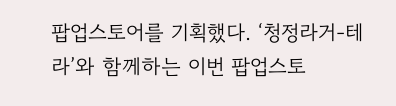팝업스토어를 기획했다. ‘청정라거-테라’와 함께하는 이번 팝업스토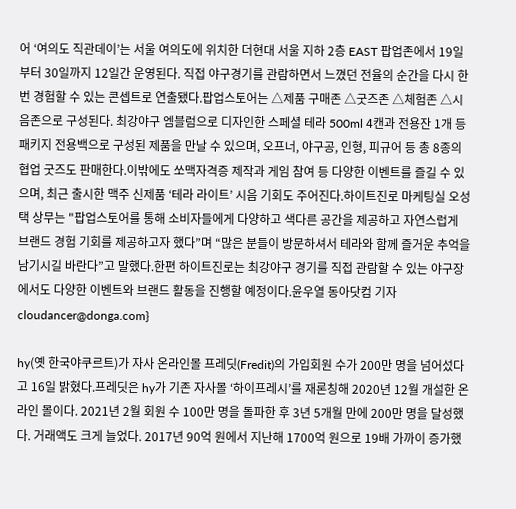어 ‘여의도 직관데이’는 서울 여의도에 위치한 더현대 서울 지하 2층 EAST 팝업존에서 19일부터 30일까지 12일간 운영된다. 직접 야구경기를 관람하면서 느꼈던 전율의 순간을 다시 한 번 경험할 수 있는 콘셉트로 연출됐다.팝업스토어는 △제품 구매존 △굿즈존 △체험존 △시음존으로 구성된다. 최강야구 엠블럼으로 디자인한 스페셜 테라 500ml 4캔과 전용잔 1개 등 패키지 전용백으로 구성된 제품을 만날 수 있으며, 오프너, 야구공, 인형, 피규어 등 총 8종의 협업 굿즈도 판매한다.이밖에도 쏘맥자격증 제작과 게임 참여 등 다양한 이벤트를 즐길 수 있으며, 최근 출시한 맥주 신제품 ‘테라 라이트’ 시음 기회도 주어진다.하이트진로 마케팅실 오성택 상무는 "팝업스토어를 통해 소비자들에게 다양하고 색다른 공간을 제공하고 자연스럽게 브랜드 경험 기회를 제공하고자 했다”며 “많은 분들이 방문하셔서 테라와 함께 즐거운 추억을 남기시길 바란다”고 말했다.한편 하이트진로는 최강야구 경기를 직접 관람할 수 있는 야구장에서도 다양한 이벤트와 브랜드 활동을 진행할 예정이다.윤우열 동아닷컴 기자 cloudancer@donga.com}

hy(옛 한국야쿠르트)가 자사 온라인몰 프레딧(Fredit)의 가입회원 수가 200만 명을 넘어섰다고 16일 밝혔다.프레딧은 hy가 기존 자사몰 ‘하이프레시’를 재론칭해 2020년 12월 개설한 온라인 몰이다. 2021년 2월 회원 수 100만 명을 돌파한 후 3년 5개월 만에 200만 명을 달성했다. 거래액도 크게 늘었다. 2017년 90억 원에서 지난해 1700억 원으로 19배 가까이 증가했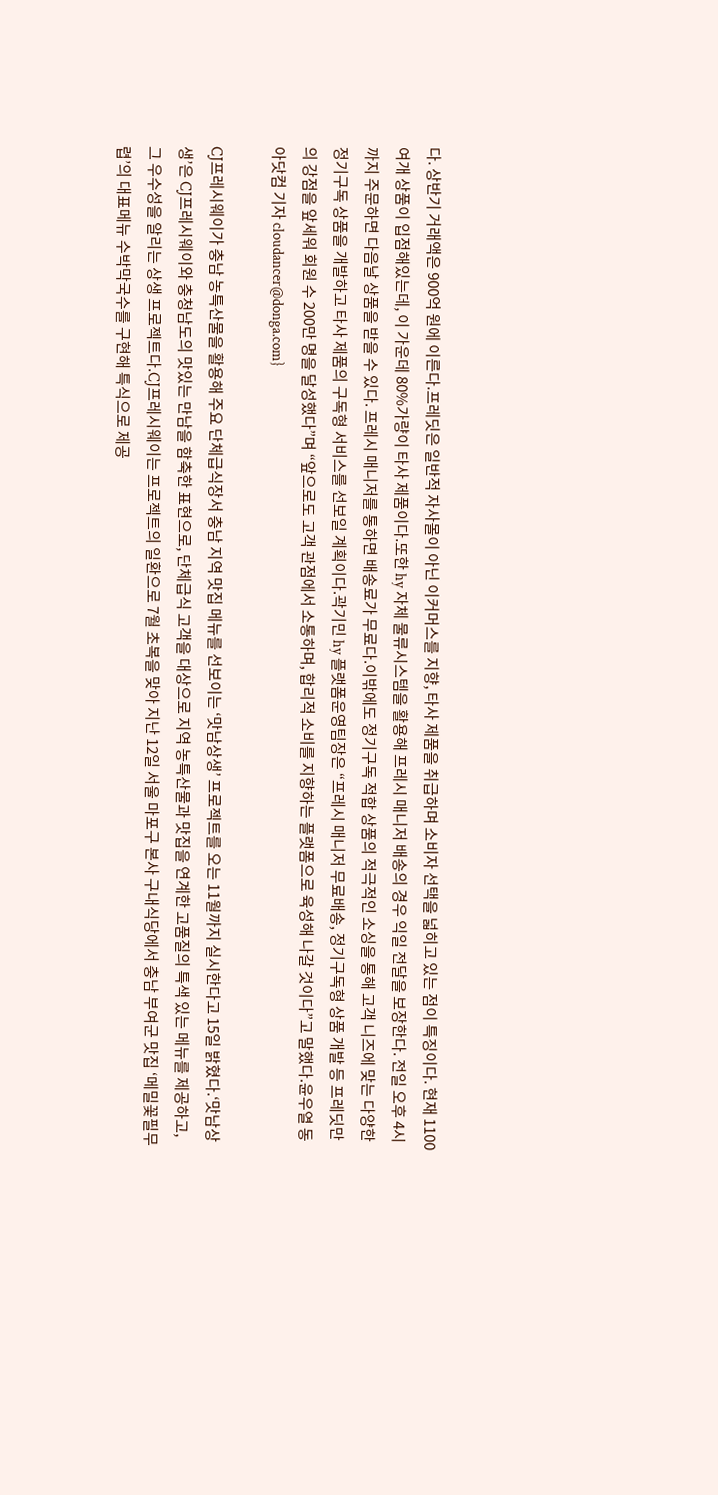다. 상반기 거래액은 900억 원에 이른다.프레딧은 일반적 자사몰이 아닌 이커머스를 지향, 타사 제품을 취급하며 소비자 선택을 넓히고 있는 점이 특징이다. 현재 1100여개 상품이 입점해있는데, 이 가운데 80%가량이 타사 제품이다.또한 hy 자체 물류시스템을 활용해 프레시 매니저 배송의 경우 익일 전달을 보장한다. 전일 오후 4시까지 주문하면 다음날 상품을 받을 수 있다. 프레시 매니저를 통하면 배송료가 무료다.이밖에도 정기구독 적합 상품의 적극적인 소싱을 통해 고객 니즈에 맞는 다양한 정기구독 상품을 개발하고 타사 제품의 구독형 서비스를 선보일 계획이다.곽기민 hy 플랫폼운영팀장은 “프레시 매니저 무료배송, 정기구독형 상품 개발 등 프레딧만의 강점을 앞세워 회원 수 200만 명을 달성했다”며 “앞으로도 고객 관점에서 소통하며, 합리적 소비를 지향하는 플랫폼으로 육성해 나갈 것이다”고 말했다.윤우열 동아닷컴 기자 cloudancer@donga.com}

CJ프레시웨이가 충남 농특산물을 활용해 주요 단체급식장서 충남 지역 맛집 메뉴를 선보이는 ‘맛남상생’ 프로젝트를 오는 11월까지 실시한다고 15일 밝혔다.‘맛남상생’은 CJ프레시웨이와 충청남도의 맛있는 만남을 함축한 표현으로, 단체급식 고객을 대상으로 지역 농특산물과 맛집을 연계한 고품질의 특색 있는 메뉴를 제공하고, 그 우수성을 알리는 상생 프로젝트다.CJ프레시웨이는 프로젝트의 일환으로 7월 초복을 맞아 지난 12일 서울 마포구 본사 구내식당에서 충남 부여군 맛집 ‘메밀꽃필무렵’의 대표메뉴 수박막국수를 구현해 특식으로 제공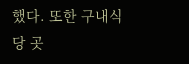했다. 또한 구내식당 곳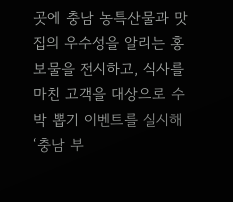곳에 충남 농특산물과 맛집의 우수성을 알리는 홍보물을 전시하고, 식사를 마친 고객을 대상으로 수박 뽑기 이벤트를 실시해 ‘충남 부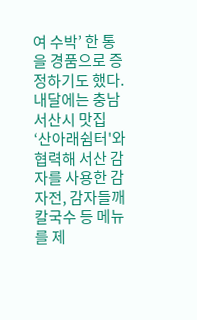여 수박’ 한 통을 경품으로 증정하기도 했다.내달에는 충남 서산시 맛집 ‘산아래쉼터'와 협력해 서산 감자를 사용한 감자전, 감자들깨칼국수 등 메뉴를 제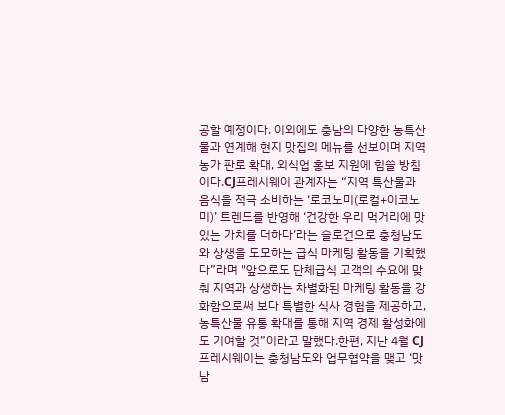공할 예정이다. 이외에도 충남의 다양한 농특산물과 연계해 현지 맛집의 메뉴를 선보이며 지역 농가 판로 확대, 외식업 홍보 지원에 힘쓸 방침이다.CJ프레시웨이 관계자는 “지역 특산물과 음식을 적극 소비하는 ‘로코노미(로컬+이코노미)’ 트렌드를 반영해 ‘건강한 우리 먹거리에 맛있는 가치를 더하다’라는 슬로건으로 충청남도와 상생을 도모하는 급식 마케팅 활동을 기획했다”라며 "앞으로도 단체급식 고객의 수요에 맞춰 지역과 상생하는 차별화된 마케팅 활동을 강화함으로써 보다 특별한 식사 경험을 제공하고, 농특산물 유통 확대를 통해 지역 경제 활성화에도 기여할 것”이라고 말했다.한편, 지난 4월 CJ프레시웨이는 충청남도와 업무협약을 맺고 ‘맛남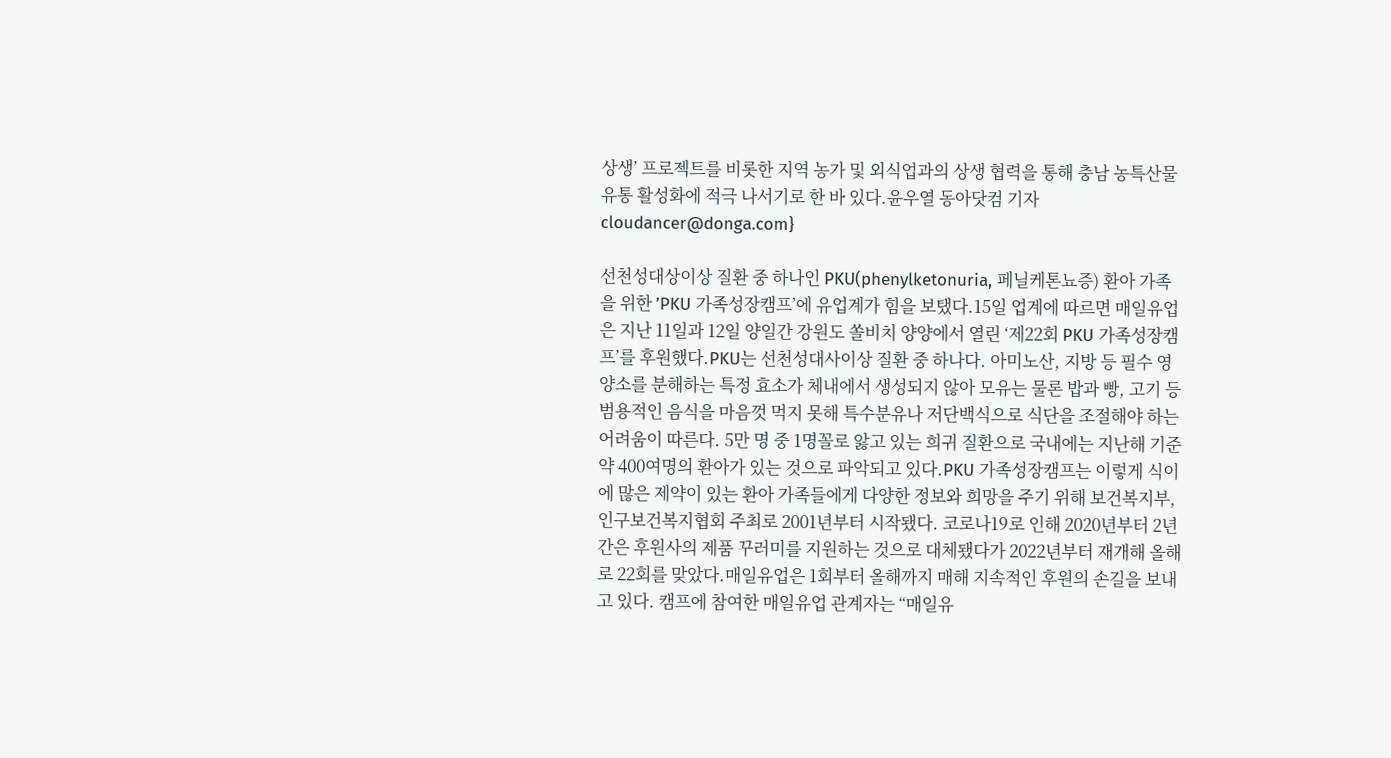상생’ 프로젝트를 비롯한 지역 농가 및 외식업과의 상생 협력을 통해 충남 농특산물 유통 활성화에 적극 나서기로 한 바 있다.윤우열 동아닷컴 기자 cloudancer@donga.com}

선천성대상이상 질환 중 하나인 PKU(phenylketonuria, 페닐케톤뇨증) 환아 가족을 위한 ’PKU 가족성장캠프’에 유업계가 힘을 보탰다.15일 업계에 따르면 매일유업은 지난 11일과 12일 양일간 강원도 쏠비치 양양에서 열린 ‘제22회 PKU 가족성장캠프’를 후원했다.PKU는 선천성대사이상 질환 중 하나다. 아미노산, 지방 등 필수 영양소를 분해하는 특정 효소가 체내에서 생성되지 않아 모유는 물론 밥과 빵, 고기 등 범용적인 음식을 마음껏 먹지 못해 특수분유나 저단백식으로 식단을 조절해야 하는 어려움이 따른다. 5만 명 중 1명꼴로 앓고 있는 희귀 질환으로 국내에는 지난해 기준 약 400여명의 환아가 있는 것으로 파악되고 있다.PKU 가족성장캠프는 이렇게 식이에 많은 제약이 있는 환아 가족들에게 다양한 정보와 희망을 주기 위해 보건복지부, 인구보건복지협회 주최로 2001년부터 시작됐다. 코로나19로 인해 2020년부터 2년간은 후원사의 제품 꾸러미를 지원하는 것으로 대체됐다가 2022년부터 재개해 올해로 22회를 맞았다.매일유업은 1회부터 올해까지 매해 지속적인 후원의 손길을 보내고 있다. 캠프에 참여한 매일유업 관계자는 “매일유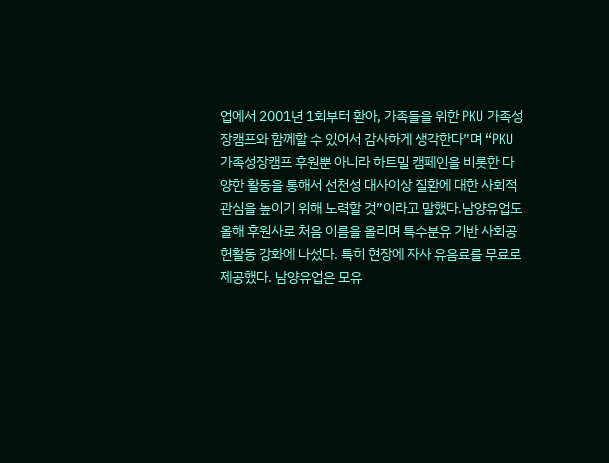업에서 2001년 1회부터 환아, 가족들을 위한 PKU 가족성장캠프와 함께할 수 있어서 감사하게 생각한다”며 “PKU 가족성장캠프 후원뿐 아니라 하트밀 캠페인을 비롯한 다양한 활동을 통해서 선천성 대사이상 질환에 대한 사회적 관심을 높이기 위해 노력할 것”이라고 말했다.남양유업도 올해 후원사로 처음 이름을 올리며 특수분유 기반 사회공헌활동 강화에 나섰다. 특히 현장에 자사 유음료를 무료로 제공했다. 남양유업은 모유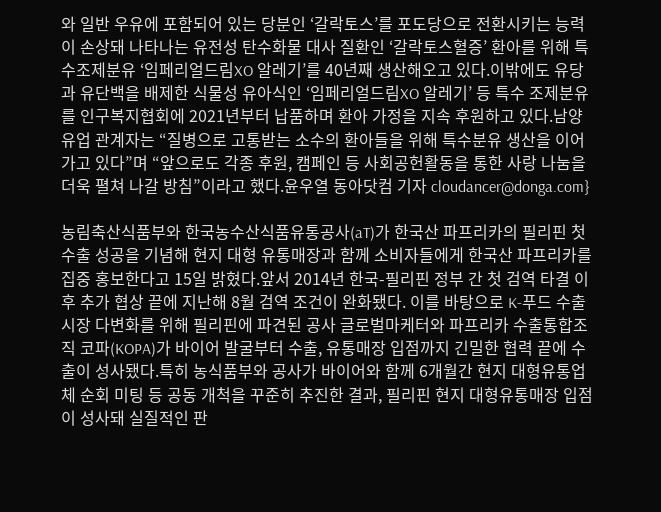와 일반 우유에 포함되어 있는 당분인 ‘갈락토스’를 포도당으로 전환시키는 능력이 손상돼 나타나는 유전성 탄수화물 대사 질환인 ‘갈락토스혈증’ 환아를 위해 특수조제분유 ‘임페리얼드림XO 알레기’를 40년째 생산해오고 있다.이밖에도 유당과 유단백을 배제한 식물성 유아식인 ‘임페리얼드림XO 알레기’ 등 특수 조제분유를 인구복지협회에 2021년부터 납품하며 환아 가정을 지속 후원하고 있다.남양유업 관계자는 “질병으로 고통받는 소수의 환아들을 위해 특수분유 생산을 이어가고 있다”며 “앞으로도 각종 후원, 캠페인 등 사회공헌활동을 통한 사랑 나눔을 더욱 펼쳐 나갈 방침”이라고 했다.윤우열 동아닷컴 기자 cloudancer@donga.com}

농림축산식품부와 한국농수산식품유통공사(aT)가 한국산 파프리카의 필리핀 첫 수출 성공을 기념해 현지 대형 유통매장과 함께 소비자들에게 한국산 파프리카를 집중 홍보한다고 15일 밝혔다.앞서 2014년 한국-필리핀 정부 간 첫 검역 타결 이후 추가 협상 끝에 지난해 8월 검역 조건이 완화됐다. 이를 바탕으로 K-푸드 수출시장 다변화를 위해 필리핀에 파견된 공사 글로벌마케터와 파프리카 수출통합조직 코파(KOPA)가 바이어 발굴부터 수출, 유통매장 입점까지 긴밀한 협력 끝에 수출이 성사됐다.특히 농식품부와 공사가 바이어와 함께 6개월간 현지 대형유통업체 순회 미팅 등 공동 개척을 꾸준히 추진한 결과, 필리핀 현지 대형유통매장 입점이 성사돼 실질적인 판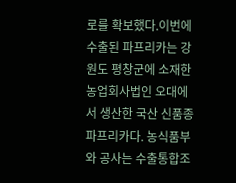로를 확보했다.이번에 수출된 파프리카는 강원도 평창군에 소재한 농업회사법인 오대에서 생산한 국산 신품종 파프리카다. 농식품부와 공사는 수출통합조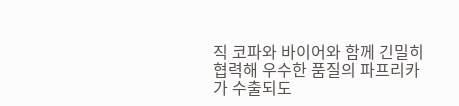직 코파와 바이어와 함께 긴밀히 협력해 우수한 품질의 파프리카가 수출되도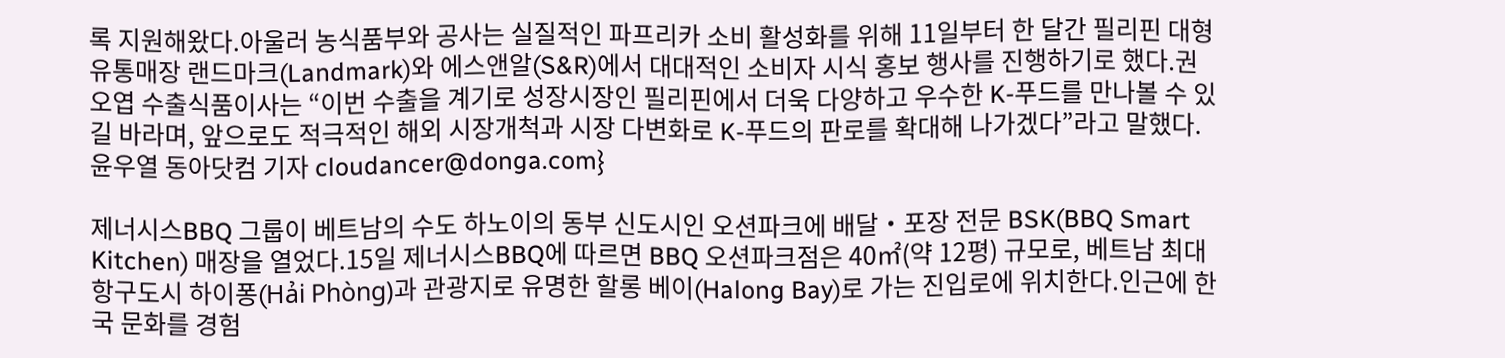록 지원해왔다.아울러 농식품부와 공사는 실질적인 파프리카 소비 활성화를 위해 11일부터 한 달간 필리핀 대형 유통매장 랜드마크(Landmark)와 에스앤알(S&R)에서 대대적인 소비자 시식 홍보 행사를 진행하기로 했다.권오엽 수출식품이사는 “이번 수출을 계기로 성장시장인 필리핀에서 더욱 다양하고 우수한 K-푸드를 만나볼 수 있길 바라며, 앞으로도 적극적인 해외 시장개척과 시장 다변화로 K-푸드의 판로를 확대해 나가겠다”라고 말했다.윤우열 동아닷컴 기자 cloudancer@donga.com}

제너시스BBQ 그룹이 베트남의 수도 하노이의 동부 신도시인 오션파크에 배달‧포장 전문 BSK(BBQ Smart Kitchen) 매장을 열었다.15일 제너시스BBQ에 따르면 BBQ 오션파크점은 40㎡(약 12평) 규모로, 베트남 최대 항구도시 하이퐁(Hải Phòng)과 관광지로 유명한 할롱 베이(Halong Bay)로 가는 진입로에 위치한다.인근에 한국 문화를 경험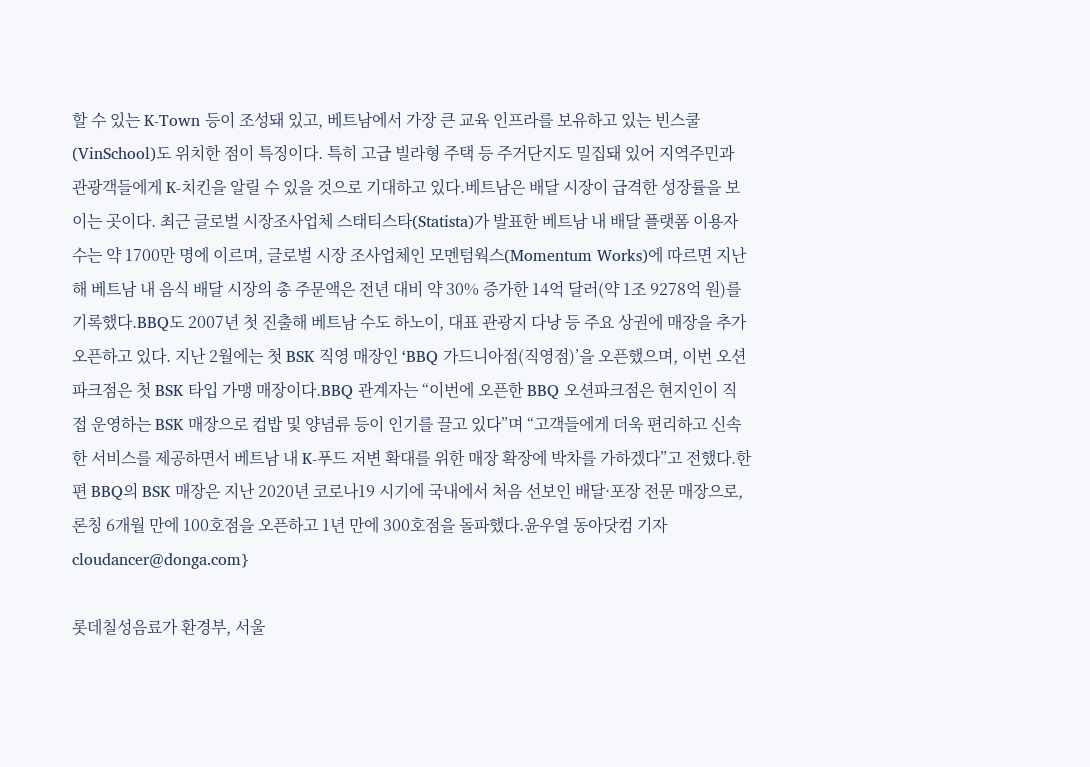할 수 있는 K-Town 등이 조성돼 있고, 베트남에서 가장 큰 교육 인프라를 보유하고 있는 빈스쿨(VinSchool)도 위치한 점이 특징이다. 특히 고급 빌라형 주택 등 주거단지도 밀집돼 있어 지역주민과 관광객들에게 K-치킨을 알릴 수 있을 것으로 기대하고 있다.베트남은 배달 시장이 급격한 성장률을 보이는 곳이다. 최근 글로벌 시장조사업체 스태티스타(Statista)가 발표한 베트남 내 배달 플랫폼 이용자 수는 약 1700만 명에 이르며, 글로벌 시장 조사업체인 모멘텀웍스(Momentum Works)에 따르면 지난해 베트남 내 음식 배달 시장의 총 주문액은 전년 대비 약 30% 증가한 14억 달러(약 1조 9278억 원)를 기록했다.BBQ도 2007년 첫 진출해 베트남 수도 하노이, 대표 관광지 다낭 등 주요 상권에 매장을 추가 오픈하고 있다. 지난 2월에는 첫 BSK 직영 매장인 ‘BBQ 가드니아점(직영점)’을 오픈했으며, 이번 오션파크점은 첫 BSK 타입 가맹 매장이다.BBQ 관계자는 “이번에 오픈한 BBQ 오션파크점은 현지인이 직접 운영하는 BSK 매장으로 컵밥 및 양념류 등이 인기를 끌고 있다”며 “고객들에게 더욱 편리하고 신속한 서비스를 제공하면서 베트남 내 K-푸드 저변 확대를 위한 매장 확장에 박차를 가하겠다”고 전했다.한편 BBQ의 BSK 매장은 지난 2020년 코로나19 시기에 국내에서 처음 선보인 배달·포장 전문 매장으로, 론칭 6개월 만에 100호점을 오픈하고 1년 만에 300호점을 돌파했다.윤우열 동아닷컴 기자 cloudancer@donga.com}

롯데칠성음료가 환경부, 서울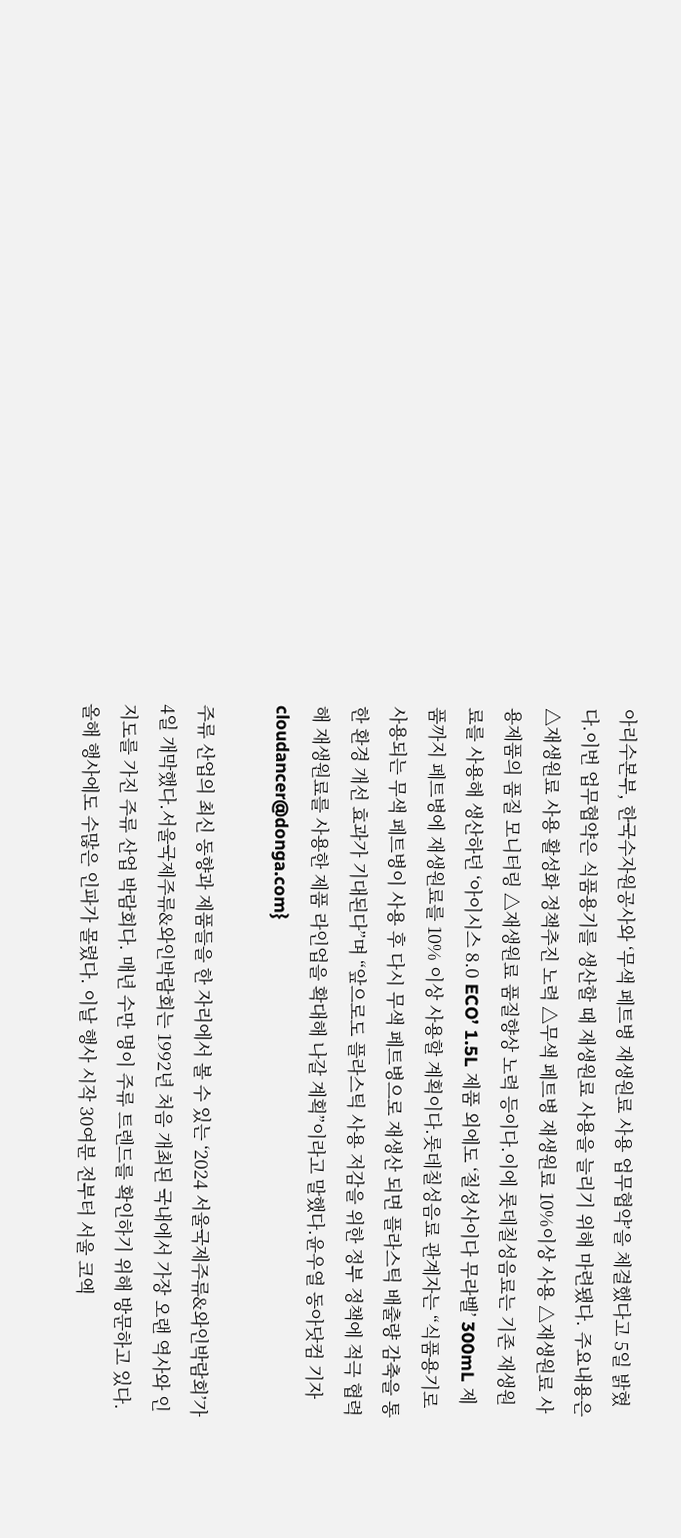아리수본부, 한국수자원공사와 ‘무색 페트병 재생원료 사용 업무협약’을 체결했다고 5일 밝혔다.이번 업무협약은 식품용기를 생산할 때 재생원료 사용을 늘리기 위해 마련됐다. 주요내용은 △재생원료 사용 활성화 정책추진 노력 △무색 페트병 재생원료 10%이상 사용 △재생원료 사용제품의 품질 모니터링 △재생원료 품질향상 노력 등이다.이에 롯데칠성음료는 기존 재생원료를 사용해 생산하던 ‘아이시스 8.0 ECO’ 1.5L 제품 외에도 ‘칠성사이다 무라벨’ 300mL 제품까지 페트병에 재생원료를 10% 이상 사용할 계획이다.롯데칠성음료 관계자는 “식품용기로 사용되는 무색 페트병이 사용 후 다시 무색 페트병으로 재생산 되면 플라스틱 배출량 감축을 통한 환경 개선 효과가 기대된다”며 “앞으로도 플라스틱 사용 저감을 위한 정부 정책에 적극 협력해 재생원료를 사용한 제품 라인업을 확대해 나갈 계획”이라고 말했다.윤우열 동아닷컴 기자 cloudancer@donga.com}

주류 산업의 최신 동향과 제품들을 한 자리에서 볼 수 있는 ‘2024 서울국제주류&와인박람회’가 4일 개막했다.서울국제주류&와인박람회는 1992년 처음 개최된 국내에서 가장 오랜 역사와 인지도를 가진 주류 산업 박람회다. 매년 수만 명이 주류 트렌드를 확인하기 위해 방문하고 있다.올해 행사에도 수많은 인파가 몰렸다. 이날 행사 시작 30여분 전부터 서울 코엑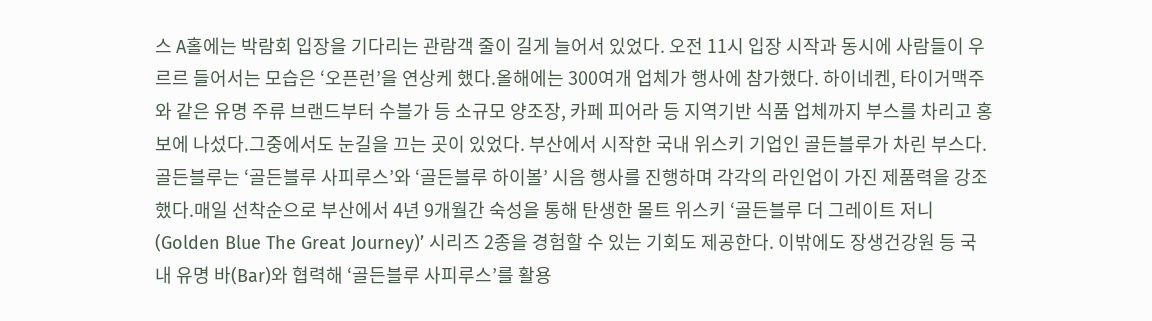스 A홀에는 박람회 입장을 기다리는 관람객 줄이 길게 늘어서 있었다. 오전 11시 입장 시작과 동시에 사람들이 우르르 들어서는 모습은 ‘오픈런’을 연상케 했다.올해에는 300여개 업체가 행사에 참가했다. 하이네켄, 타이거맥주와 같은 유명 주류 브랜드부터 수블가 등 소규모 양조장, 카페 피어라 등 지역기반 식품 업체까지 부스를 차리고 홍보에 나섰다.그중에서도 눈길을 끄는 곳이 있었다. 부산에서 시작한 국내 위스키 기업인 골든블루가 차린 부스다. 골든블루는 ‘골든블루 사피루스’와 ‘골든블루 하이볼’ 시음 행사를 진행하며 각각의 라인업이 가진 제품력을 강조했다.매일 선착순으로 부산에서 4년 9개월간 숙성을 통해 탄생한 몰트 위스키 ‘골든블루 더 그레이트 저니(Golden Blue The Great Journey)’ 시리즈 2종을 경험할 수 있는 기회도 제공한다. 이밖에도 장생건강원 등 국내 유명 바(Bar)와 협력해 ‘골든블루 사피루스’를 활용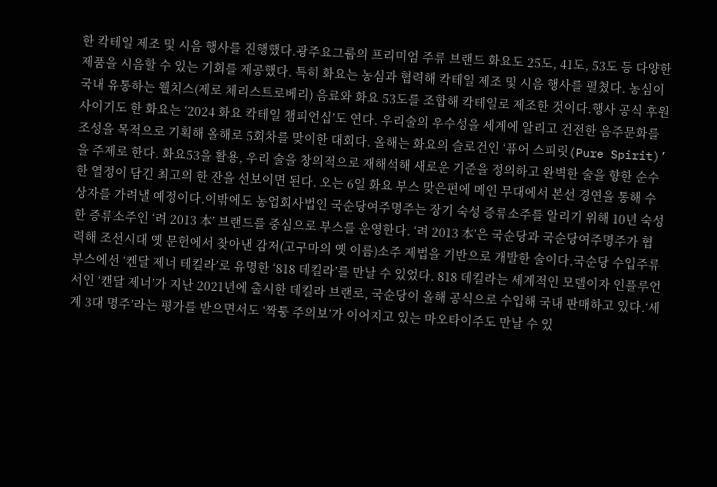한 칵테일 제조 및 시음 행사를 진행했다.광주요그룹의 프리미엄 주류 브랜드 화요도 25도, 41도, 53도 등 다양한 제품을 시음할 수 있는 기회를 제공했다. 특히 화요는 농심과 협력해 칵테일 제조 및 시음 행사를 펼쳤다. 농심이 국내 유통하는 웰치스(제로 체리스트로베리) 음료와 화요 53도를 조합해 칵테일로 제조한 것이다.행사 공식 후원사이기도 한 화요는 ‘2024 화요 칵테일 챔피언십’도 연다. 우리술의 우수성을 세계에 알리고 건전한 음주문화를 조성을 목적으로 기획해 올해로 5회차를 맞이한 대회다. 올해는 화요의 슬로건인 ‘퓨어 스피릿(Pure Spirit)’을 주제로 한다. 화요53을 활용, 우리 술을 창의적으로 재해석해 새로운 기준을 정의하고 완벽한 술을 향한 순수한 열정이 담긴 최고의 한 잔을 선보이면 된다. 오는 6일 화요 부스 맞은편에 메인 무대에서 본선 경연을 통해 수상자를 가려낼 예정이다.이밖에도 농업회사법인 국순당여주명주는 장기 숙성 증류소주를 알리기 위해 10년 숙성한 증류소주인 ‘려 2013 本’ 브랜드를 중심으로 부스를 운영한다. ‘려 2013 本’은 국순당과 국순당여주명주가 협력해 조선시대 옛 문헌에서 찾아낸 감저(고구마의 옛 이름)소주 제법을 기반으로 개발한 술이다.국순당 수입주류 부스에선 ‘켄달 제너 테킬라’로 유명한 ‘818 데킬라’를 만날 수 있었다. 818 데킬라는 세계적인 모델이자 인플루언서인 ‘캔달 제너’가 지난 2021년에 출시한 데킬라 브랜로, 국순당이 올해 공식으로 수입해 국내 판매하고 있다.‘세계 3대 명주’라는 평가를 받으면서도 ‘짝퉁 주의보’가 이어지고 있는 마오타이주도 만날 수 있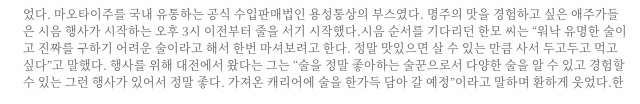었다. 마오타이주를 국내 유통하는 공식 수입판매법인 용성통상의 부스였다. 명주의 맛을 경험하고 싶은 애주가들은 시음 행사가 시작하는 오후 3시 이전부터 줄을 서기 시작했다.시음 순서를 기다리던 한모 씨는 “워낙 유명한 술이고 진짜를 구하기 어려운 술이라고 해서 한번 마셔보려고 한다. 정말 맛있으면 살 수 있는 만큼 사서 두고두고 먹고 싶다”고 말했다. 행사를 위해 대전에서 왔다는 그는 “술을 정말 좋아하는 술꾼으로서 다양한 술을 알 수 있고 경험할 수 있는 그런 행사가 있어서 정말 좋다. 가져온 캐리어에 술을 한가득 담아 갈 예정”이라고 말하며 환하게 웃었다.한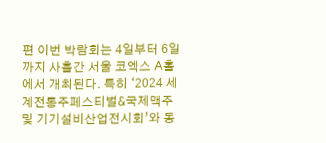편 이번 박람회는 4일부터 6일까지 사흘간 서울 코엑스 A홀에서 개최된다. 특히 ‘2024 세계전통주페스티벌&국제맥주 및 기기설비산업전시회’와 동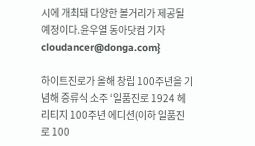시에 개최돼 다양한 볼거리가 제공될 예정이다.윤우열 동아닷컴 기자 cloudancer@donga.com}

하이트진로가 올해 창립 100주년을 기념해 증류식 소주 ‘일품진로 1924 헤리티지 100주년 에디션(이하 일품진로 100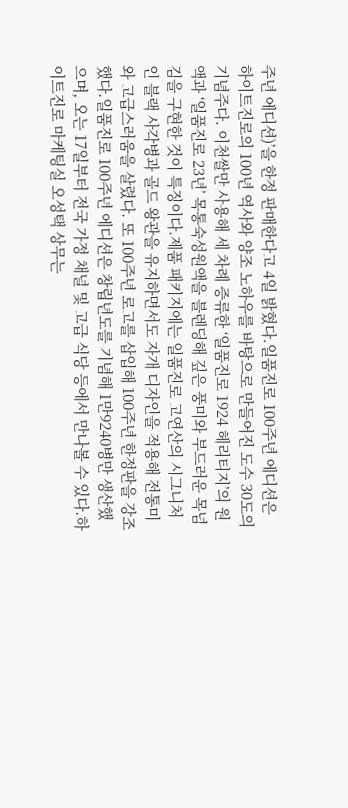주년 에디션)’을 한정 판매한다고 4일 밝혔다.일품진로 100주년 에디션은 하이트진로의 100년 역사와 양조 노하우를 바탕으로 만들어진 도수 30도의 기념주다. 이천쌀만 사용해 세 차례 증류한 ‘일품진로 1924 헤리티지’의 원액과 ‘일품진로 23년’ 목통숙성원액을 블렌딩해 깊은 풍미와 부드러운 목넘김을 구현한 것이 특징이다.제품 패키지에는 일품진로 고연산의 시그니처인 블랙 사각병과 골드 왕관을 유지하면서도 자개 디자인을 적용해 전통미와 고급스러움을 살렸다. 또 100주년 로고를 삽입해 100주년 한정판을 강조했다.일품진로 100주년 에디션은 창립년도를 기념해 1만9240병만 생산했으며, 오는 17일부터 전국 가정 채널 및 고급 식당 등에서 만나볼 수 있다.하이트진로 마케팅실 오성택 상무는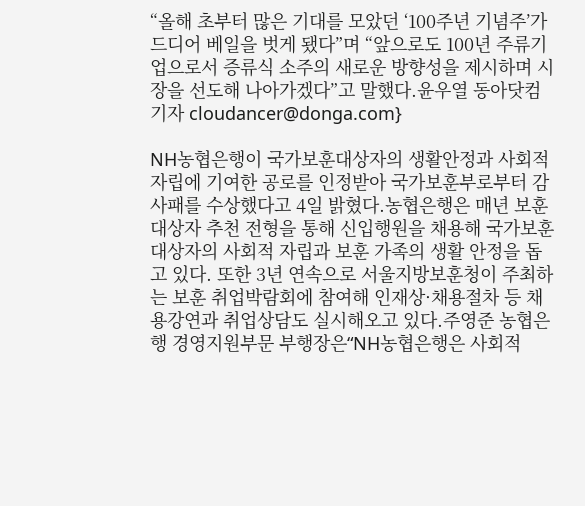“올해 초부터 많은 기대를 모았던 ‘100주년 기념주’가 드디어 베일을 벗게 됐다”며 “앞으로도 100년 주류기업으로서 증류식 소주의 새로운 방향성을 제시하며 시장을 선도해 나아가겠다”고 말했다.윤우열 동아닷컴 기자 cloudancer@donga.com}

NH농협은행이 국가보훈대상자의 생활안정과 사회적 자립에 기여한 공로를 인정받아 국가보훈부로부터 감사패를 수상했다고 4일 밝혔다.농협은행은 매년 보훈대상자 추천 전형을 통해 신입행원을 채용해 국가보훈대상자의 사회적 자립과 보훈 가족의 생활 안정을 돕고 있다. 또한 3년 연속으로 서울지방보훈청이 주최하는 보훈 취업박람회에 참여해 인재상·채용절차 등 채용강연과 취업상담도 실시해오고 있다.주영준 농협은행 경영지원부문 부행장은“NH농협은행은 사회적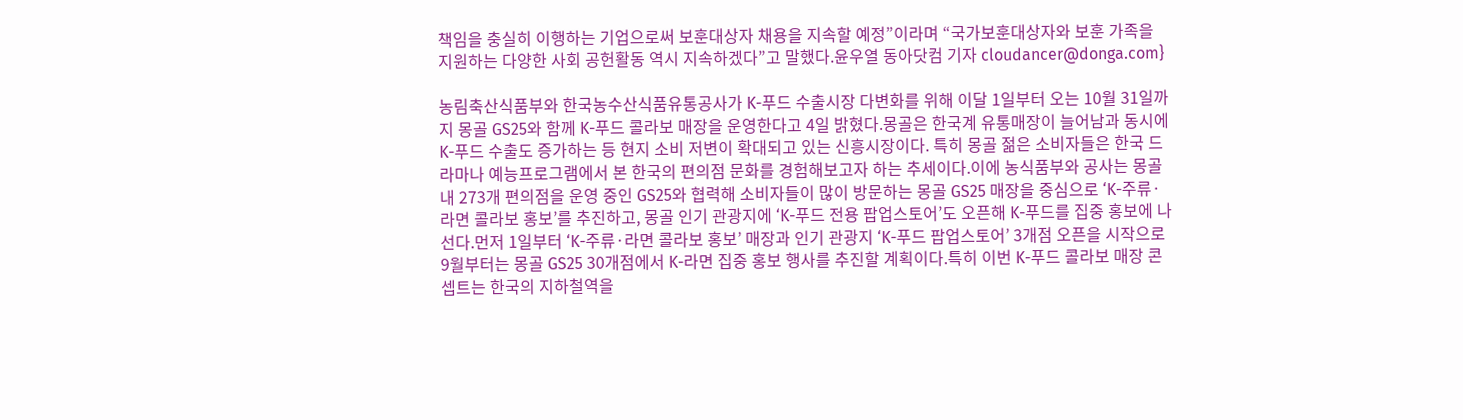책임을 충실히 이행하는 기업으로써 보훈대상자 채용을 지속할 예정”이라며 “국가보훈대상자와 보훈 가족을 지원하는 다양한 사회 공헌활동 역시 지속하겠다”고 말했다.윤우열 동아닷컴 기자 cloudancer@donga.com}

농림축산식품부와 한국농수산식품유통공사가 K-푸드 수출시장 다변화를 위해 이달 1일부터 오는 10월 31일까지 몽골 GS25와 함께 K-푸드 콜라보 매장을 운영한다고 4일 밝혔다.몽골은 한국계 유통매장이 늘어남과 동시에 K-푸드 수출도 증가하는 등 현지 소비 저변이 확대되고 있는 신흥시장이다. 특히 몽골 젊은 소비자들은 한국 드라마나 예능프로그램에서 본 한국의 편의점 문화를 경험해보고자 하는 추세이다.이에 농식품부와 공사는 몽골 내 273개 편의점을 운영 중인 GS25와 협력해 소비자들이 많이 방문하는 몽골 GS25 매장을 중심으로 ‘K-주류·라면 콜라보 홍보’를 추진하고, 몽골 인기 관광지에 ‘K-푸드 전용 팝업스토어’도 오픈해 K-푸드를 집중 홍보에 나선다.먼저 1일부터 ‘K-주류·라면 콜라보 홍보’ 매장과 인기 관광지 ‘K-푸드 팝업스토어’ 3개점 오픈을 시작으로 9월부터는 몽골 GS25 30개점에서 K-라면 집중 홍보 행사를 추진할 계획이다.특히 이번 K-푸드 콜라보 매장 콘셉트는 한국의 지하철역을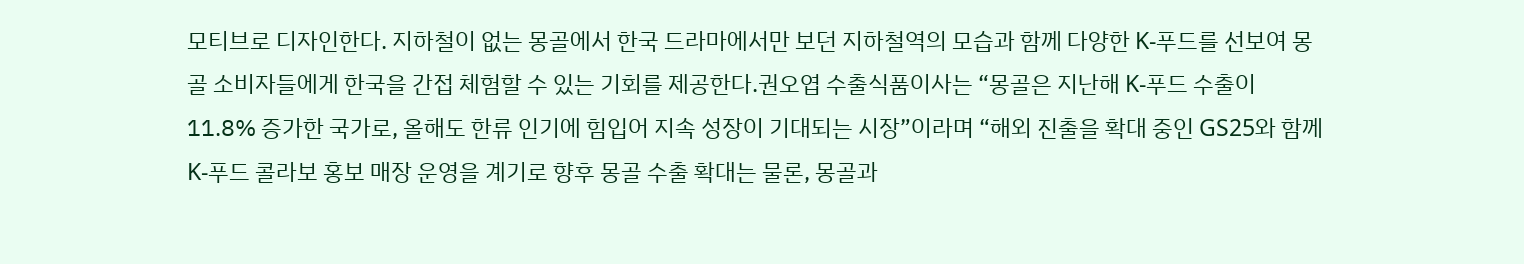모티브로 디자인한다. 지하철이 없는 몽골에서 한국 드라마에서만 보던 지하철역의 모습과 함께 다양한 K-푸드를 선보여 몽골 소비자들에게 한국을 간접 체험할 수 있는 기회를 제공한다.권오엽 수출식품이사는 “몽골은 지난해 K-푸드 수출이 11.8% 증가한 국가로, 올해도 한류 인기에 힘입어 지속 성장이 기대되는 시장”이라며 “해외 진출을 확대 중인 GS25와 함께 K-푸드 콜라보 홍보 매장 운영을 계기로 향후 몽골 수출 확대는 물론, 몽골과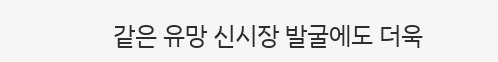같은 유망 신시장 발굴에도 더욱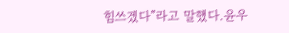힘쓰겠다”라고 말했다.윤우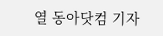열 동아닷컴 기자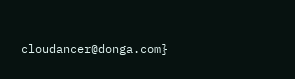cloudancer@donga.com}